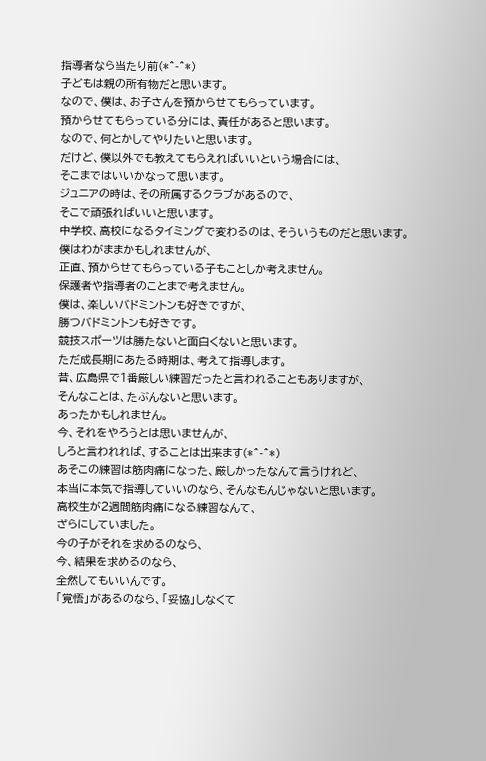指導者なら当たり前(*^-^*)
子どもは親の所有物だと思います。
なので、僕は、お子さんを預からせてもらっています。
預からせてもらっている分には、責任があると思います。
なので、何とかしてやりたいと思います。
だけど、僕以外でも教えてもらえればいいという場合には、
そこまではいいかなって思います。
ジュニアの時は、その所属するクラブがあるので、
そこで頑張ればいいと思います。
中学校、高校になるタイミングで変わるのは、そういうものだと思います。
僕はわがままかもしれませんが、
正直、預からせてもらっている子もことしか考えません。
保護者や指導者のことまで考えません。
僕は、楽しいバドミントンも好きですが、
勝つバドミントンも好きです。
競技スポーツは勝たないと面白くないと思います。
ただ成長期にあたる時期は、考えて指導します。
昔、広島県で1番厳しい練習だったと言われることもありますが、
そんなことは、たぶんないと思います。
あったかもしれません。
今、それをやろうとは思いませんが、
しろと言われれば、することは出来ます(*^-^*)
あそこの練習は筋肉痛になった、厳しかったなんて言うけれど、
本当に本気で指導していいのなら、そんなもんじゃないと思います。
高校生が2週間筋肉痛になる練習なんて、
ざらにしていました。
今の子がそれを求めるのなら、
今、結果を求めるのなら、
全然してもいいんです。
「覚悟」があるのなら、「妥協」しなくて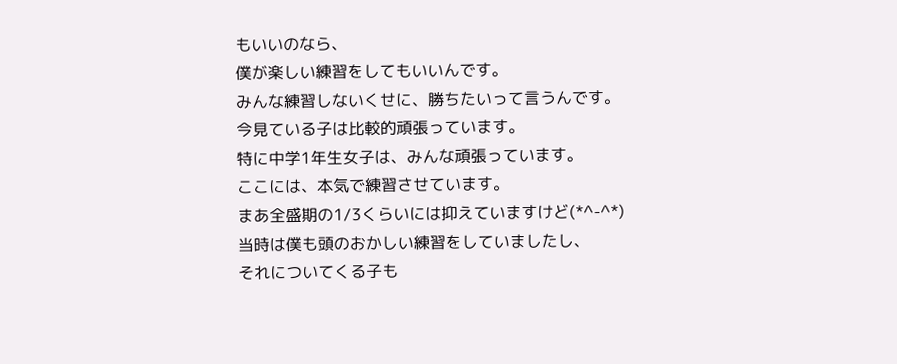もいいのなら、
僕が楽しい練習をしてもいいんです。
みんな練習しないくせに、勝ちたいって言うんです。
今見ている子は比較的頑張っています。
特に中学1年生女子は、みんな頑張っています。
ここには、本気で練習させています。
まあ全盛期の1/3くらいには抑えていますけど(*^-^*)
当時は僕も頭のおかしい練習をしていましたし、
それについてくる子も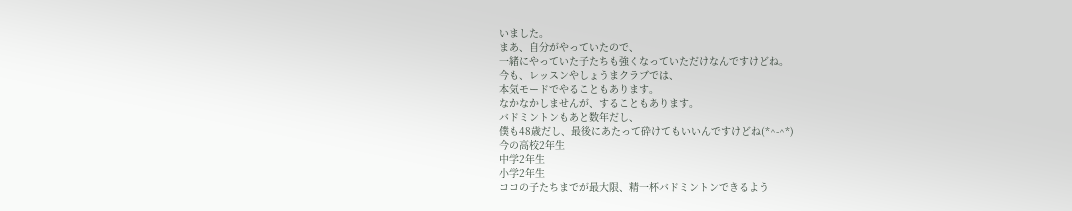いました。
まあ、自分がやっていたので、
一緒にやっていた子たちも強くなっていただけなんですけどね。
今も、レッスンやしょうまクラブでは、
本気モードでやることもあります。
なかなかしませんが、することもあります。
バドミントンもあと数年だし、
僕も48歳だし、最後にあたって砕けてもいいんですけどね(*^-^*)
今の高校2年生
中学2年生
小学2年生
ココの子たちまでが最大限、精一杯バドミントンできるよう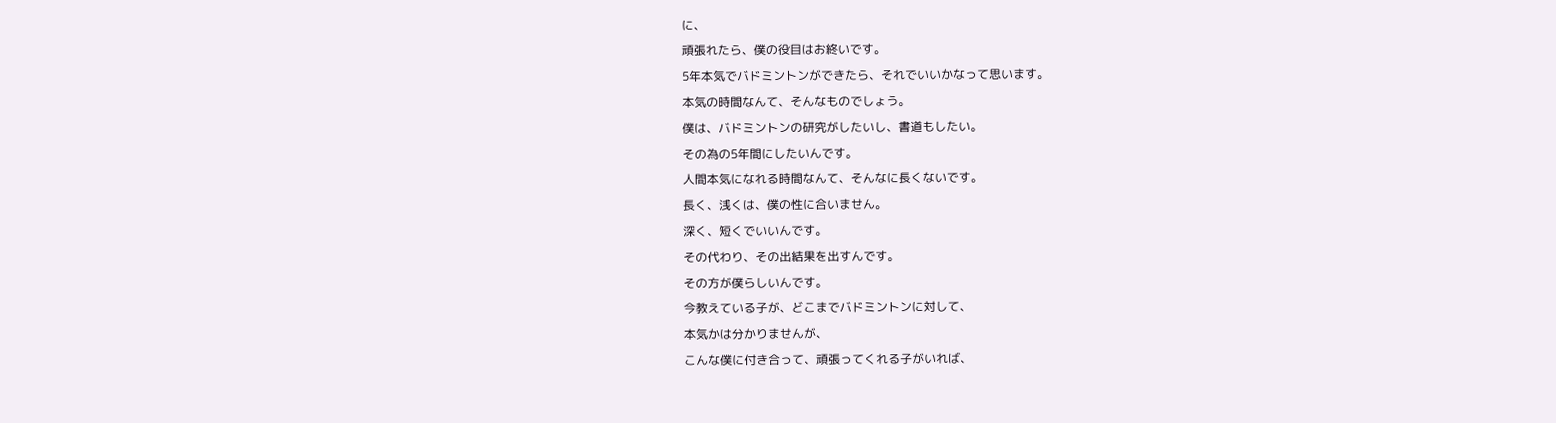に、
頑張れたら、僕の役目はお終いです。
5年本気でバドミントンができたら、それでいいかなって思います。
本気の時間なんて、そんなものでしょう。
僕は、バドミントンの研究がしたいし、書道もしたい。
その為の5年間にしたいんです。
人間本気になれる時間なんて、そんなに長くないです。
長く、浅くは、僕の性に合いません。
深く、短くでいいんです。
その代わり、その出結果を出すんです。
その方が僕らしいんです。
今教えている子が、どこまでバドミントンに対して、
本気かは分かりませんが、
こんな僕に付き合って、頑張ってくれる子がいれば、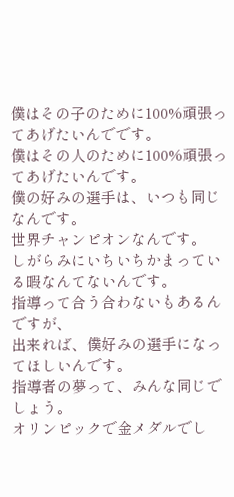僕はその子のために100%頑張ってあげたいんでです。
僕はその人のために100%頑張ってあげたいんです。
僕の好みの選手は、いつも同じなんです。
世界チャンピオンなんです。
しがらみにいちいちかまっている暇なんてないんです。
指導って合う合わないもあるんですが、
出来れば、僕好みの選手になってほしいんです。
指導者の夢って、みんな同じでしょう。
オリンピックで金メダルでし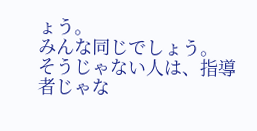ょう。
みんな同じでしょう。
そうじゃない人は、指導者じゃな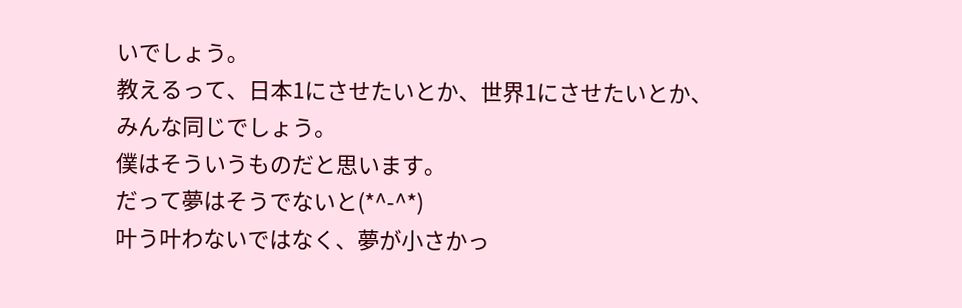いでしょう。
教えるって、日本1にさせたいとか、世界1にさせたいとか、
みんな同じでしょう。
僕はそういうものだと思います。
だって夢はそうでないと(*^-^*)
叶う叶わないではなく、夢が小さかっ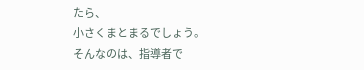たら、
小さくまとまるでしょう。
そんなのは、指導者で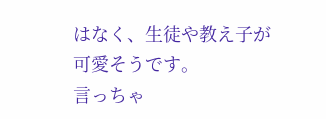はなく、生徒や教え子が可愛そうです。
言っちゃ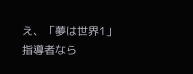え、「夢は世界1」
指導者なら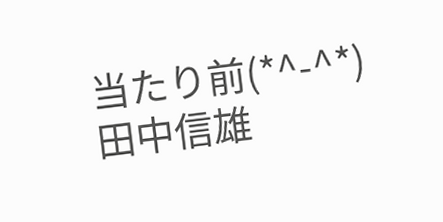当たり前(*^-^*)
田中信雄